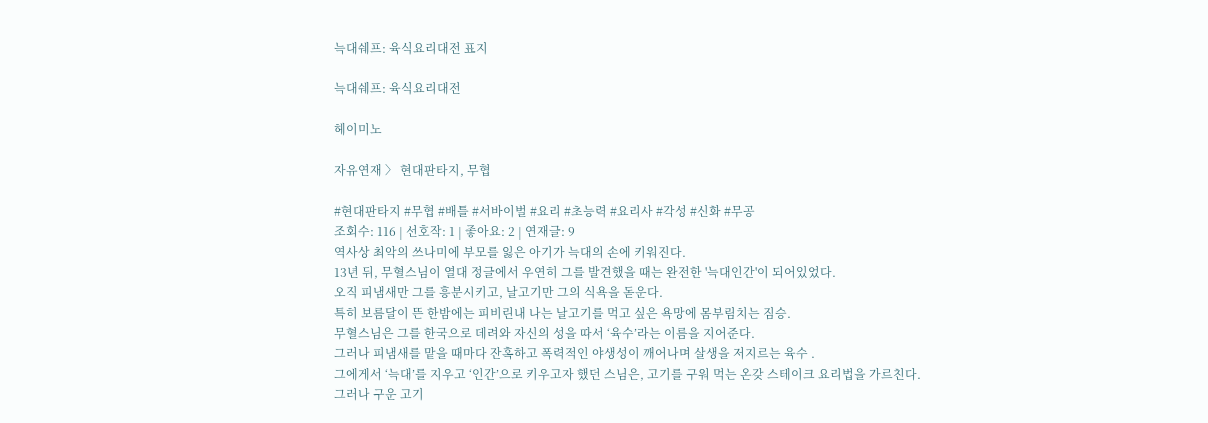늑대쉐프: 육식요리대전 표지

늑대쉐프: 육식요리대전

헤이미노

자유연재 〉 현대판타지, 무협

#현대판타지 #무협 #배틀 #서바이벌 #요리 #초능력 #요리사 #각성 #신화 #무공
조회수: 116 | 선호작: 1 | 좋아요: 2 | 연재글: 9
역사상 최악의 쓰나미에 부모를 잃은 아기가 늑대의 손에 키워진다.
13년 뒤, 무혈스님이 열대 정글에서 우연히 그를 발견했을 때는 완전한 '늑대인간'이 되어있었다.
오직 피냄새만 그를 흥분시키고, 날고기만 그의 식욕을 돋운다.
특히 보름달이 뜬 한밤에는 피비린내 나는 날고기를 먹고 싶은 욕망에 몸부림치는 짐승.
무혈스님은 그를 한국으로 데려와 자신의 성을 따서 ‘육수’라는 이름을 지어준다.
그러나 피냄새를 맡을 때마다 잔혹하고 폭력적인 야생성이 깨어나며 살생을 저지르는 육수 .
그에게서 ‘늑대’를 지우고 ‘인간’으로 키우고자 했던 스님은, 고기를 구워 먹는 온갖 스테이크 요리법을 가르친다.
그러나 구운 고기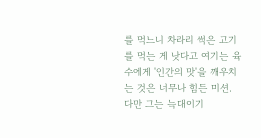를 먹느니 차라리 썩은 고기를 먹는 게 낫다고 여기는 육수에게 '인간의 맛'을 깨우치는 것은 너무나 힘든 미션.
다만 그는 늑대이기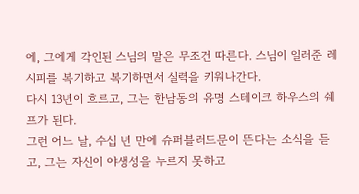에, 그에게 각인된 스님의 말은 무조건 따른다. 스님이 일러준 레시피를 복기하고 복기하면서 실력을 키워나간다.
다시 13년이 흐르고, 그는 한남동의 유명 스테이크 하우스의 쉐프가 된다.
그런 어느 날, 수십 년 만에 슈퍼블러드문이 뜬다는 소식을 듣고, 그는 자신이 야생성을 누르지 못하고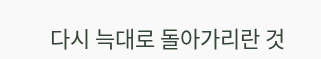다시 늑대로 돌아가리란 것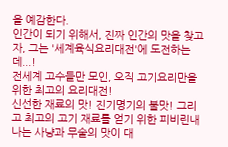을 예감한다.
인간이 되기 위해서, 진짜 인간의 맛을 찾고자, 그는 '세계육식요리대전'에 도전하는데...!
전세계 고수들만 모인, 오직 고기요리만을 위한 최고의 요리대전!
신선한 재료의 맛! 진기명기의 불맛! 그리고 최고의 고기 재료를 얻기 위한 피비린내 나는 사냥과 무술의 맛이 대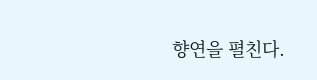향연을 펼친다.